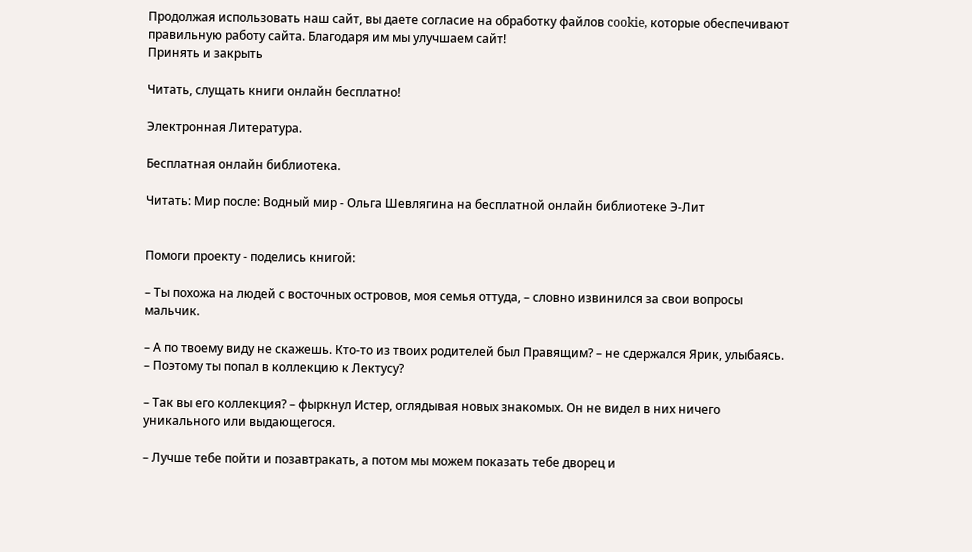Продолжая использовать наш сайт, вы даете согласие на обработку файлов cookie, которые обеспечивают правильную работу сайта. Благодаря им мы улучшаем сайт!
Принять и закрыть

Читать, слущать книги онлайн бесплатно!

Электронная Литература.

Бесплатная онлайн библиотека.

Читать: Мир после: Водный мир - Ольга Шевлягина на бесплатной онлайн библиотеке Э-Лит


Помоги проекту - поделись книгой:

– Ты похожа на людей с восточных островов, моя семья оттуда, – словно извинился за свои вопросы мальчик.

– А по твоему виду не скажешь. Кто-то из твоих родителей был Правящим? – не сдержался Ярик, улыбаясь. – Поэтому ты попал в коллекцию к Лектусу?

– Так вы его коллекция? – фыркнул Истер, оглядывая новых знакомых. Он не видел в них ничего уникального или выдающегося.

– Лучше тебе пойти и позавтракать, а потом мы можем показать тебе дворец и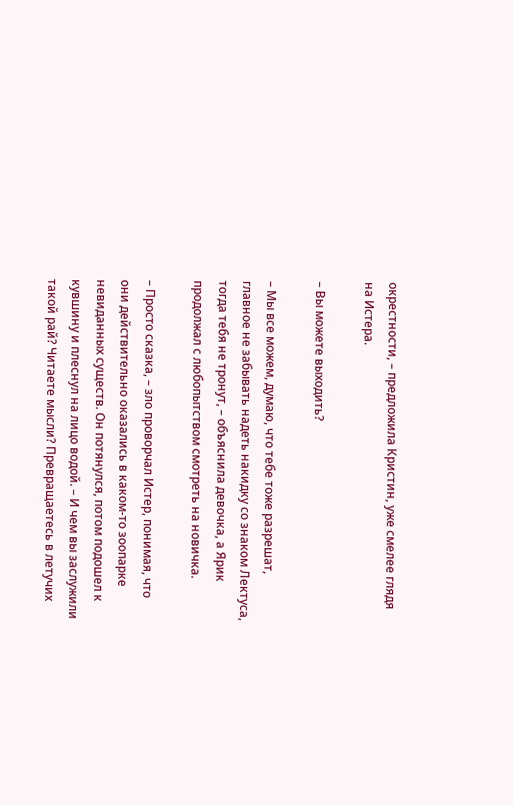окрестности, – предложила Кристин, уже смелее глядя на Истера.

– Вы можете выходить?

– Мы все можем, думаю, что тебе тоже разрешат, главное не забывать надеть накидку со знаком Лектуса, тогда тебя не тронут, – объяснила девочка, а Ярик продолжал с любопытством смотреть на новичка.

– Просто сказка, – зло проворчал Истер, понимая, что они действительно оказались в каком-то зоопарке невиданных существ. Он потянулся, потом подошел к кувшину и плеснул на лицо водой. – И чем вы заслужили такой рай? Читаете мысли? Превращаетесь в летучих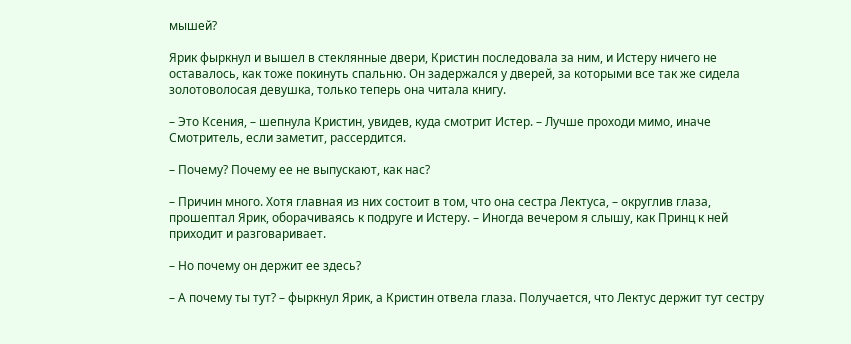мышей?

Ярик фыркнул и вышел в стеклянные двери, Кристин последовала за ним, и Истеру ничего не оставалось, как тоже покинуть спальню. Он задержался у дверей, за которыми все так же сидела золотоволосая девушка, только теперь она читала книгу.

– Это Ксения, – шепнула Кристин, увидев, куда смотрит Истер. – Лучше проходи мимо, иначе Смотритель, если заметит, рассердится.

– Почему? Почему ее не выпускают, как нас?

– Причин много. Хотя главная из них состоит в том, что она сестра Лектуса, – округлив глаза, прошептал Ярик, оборачиваясь к подруге и Истеру. – Иногда вечером я слышу, как Принц к ней приходит и разговаривает.

– Но почему он держит ее здесь?

– А почему ты тут? – фыркнул Ярик, а Кристин отвела глаза. Получается, что Лектус держит тут сестру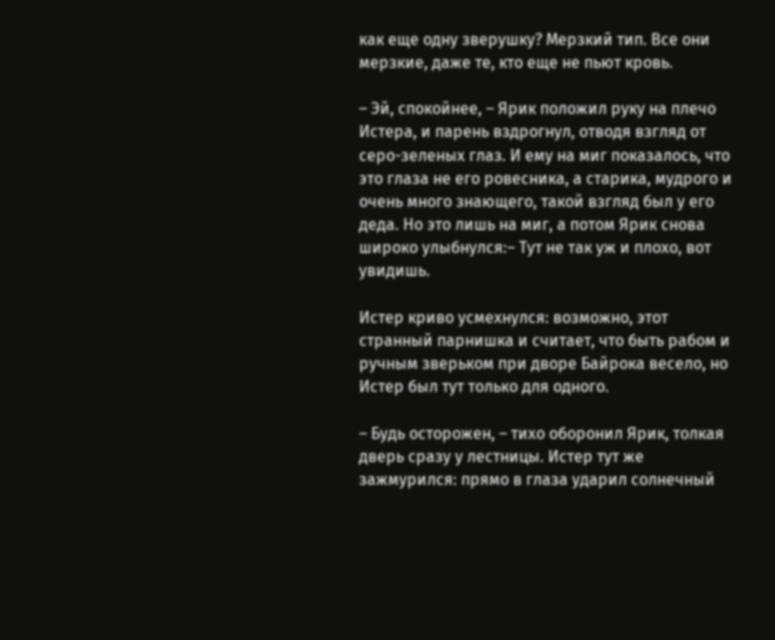как еще одну зверушку? Мерзкий тип. Все они мерзкие, даже те, кто еще не пьют кровь.

– Эй, спокойнее, – Ярик положил руку на плечо Истера, и парень вздрогнул, отводя взгляд от серо-зеленых глаз. И ему на миг показалось, что это глаза не его ровесника, а старика, мудрого и очень много знающего, такой взгляд был у его деда. Но это лишь на миг, а потом Ярик снова широко улыбнулся:– Тут не так уж и плохо, вот увидишь.

Истер криво усмехнулся: возможно, этот странный парнишка и считает, что быть рабом и ручным зверьком при дворе Байрока весело, но Истер был тут только для одного.

– Будь осторожен, – тихо оборонил Ярик, толкая дверь сразу у лестницы. Истер тут же зажмурился: прямо в глаза ударил солнечный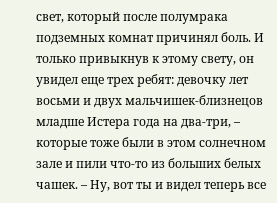свет, который после полумрака подземных комнат причинял боль. И только привыкнув к этому свету, он увидел еще трех ребят: девочку лет восьми и двух мальчишек-близнецов младше Истера года на два-три, – которые тоже были в этом солнечном зале и пили что-то из больших белых чашек. – Ну, вот ты и видел теперь все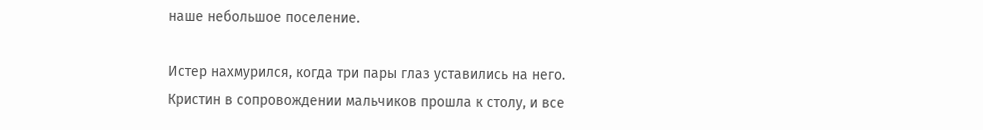наше небольшое поселение.

Истер нахмурился, когда три пары глаз уставились на него. Кристин в сопровождении мальчиков прошла к столу, и все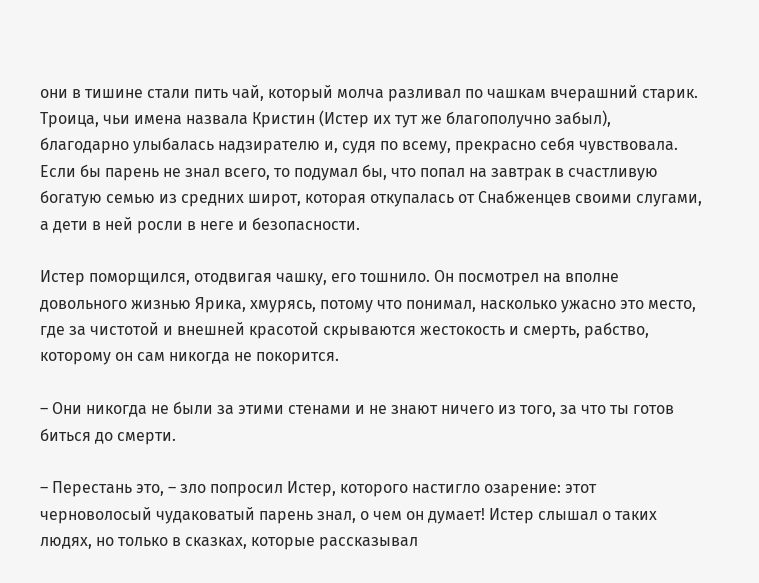они в тишине стали пить чай, который молча разливал по чашкам вчерашний старик. Троица, чьи имена назвала Кристин (Истер их тут же благополучно забыл), благодарно улыбалась надзирателю и, судя по всему, прекрасно себя чувствовала. Если бы парень не знал всего, то подумал бы, что попал на завтрак в счастливую богатую семью из средних широт, которая откупалась от Снабженцев своими слугами, а дети в ней росли в неге и безопасности.

Истер поморщился, отодвигая чашку, его тошнило. Он посмотрел на вполне довольного жизнью Ярика, хмурясь, потому что понимал, насколько ужасно это место, где за чистотой и внешней красотой скрываются жестокость и смерть, рабство, которому он сам никогда не покорится.

– Они никогда не были за этими стенами и не знают ничего из того, за что ты готов биться до смерти.

– Перестань это, – зло попросил Истер, которого настигло озарение: этот черноволосый чудаковатый парень знал, о чем он думает! Истер слышал о таких людях, но только в сказках, которые рассказывал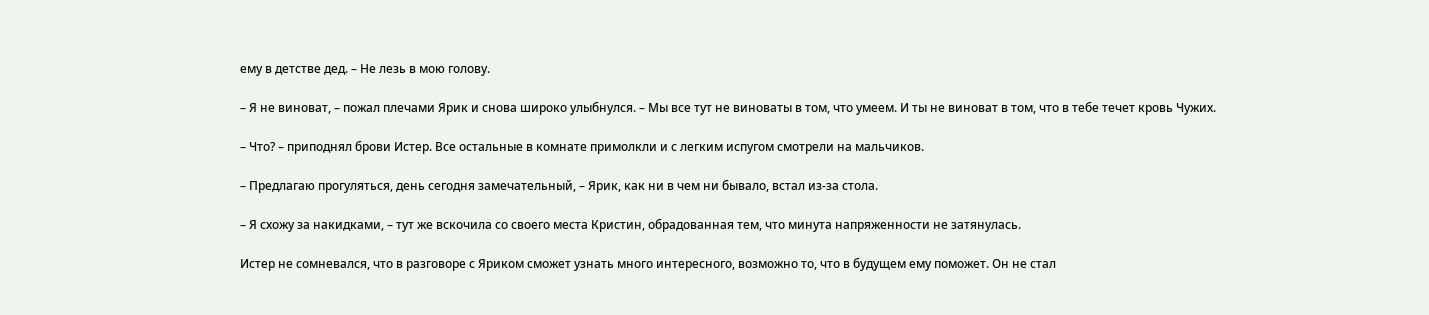ему в детстве дед. – Не лезь в мою голову.

– Я не виноват, – пожал плечами Ярик и снова широко улыбнулся. – Мы все тут не виноваты в том, что умеем. И ты не виноват в том, что в тебе течет кровь Чужих.

– Что? – приподнял брови Истер. Все остальные в комнате примолкли и с легким испугом смотрели на мальчиков.

– Предлагаю прогуляться, день сегодня замечательный, – Ярик, как ни в чем ни бывало, встал из-за стола.

– Я схожу за накидками, – тут же вскочила со своего места Кристин, обрадованная тем, что минута напряженности не затянулась.

Истер не сомневался, что в разговоре с Яриком сможет узнать много интересного, возможно то, что в будущем ему поможет. Он не стал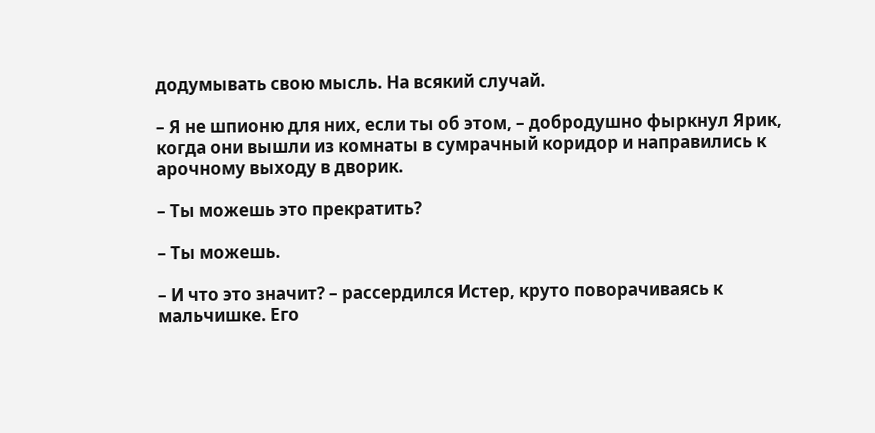додумывать свою мысль. На всякий случай.

– Я не шпионю для них, если ты об этом, – добродушно фыркнул Ярик, когда они вышли из комнаты в сумрачный коридор и направились к арочному выходу в дворик.

– Ты можешь это прекратить?

– Ты можешь.

– И что это значит? – рассердился Истер, круто поворачиваясь к мальчишке. Его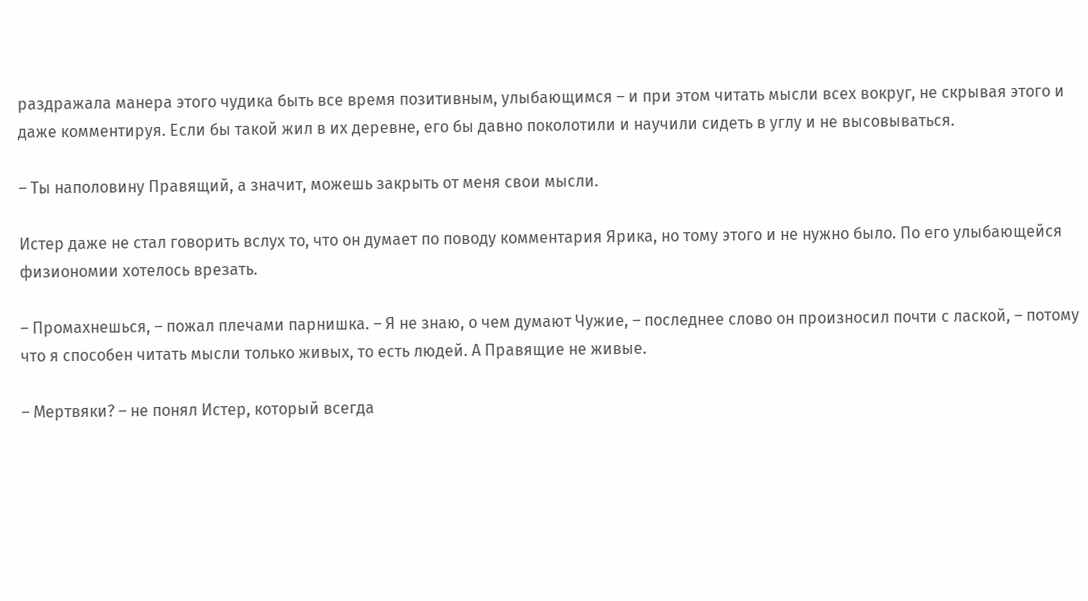раздражала манера этого чудика быть все время позитивным, улыбающимся – и при этом читать мысли всех вокруг, не скрывая этого и даже комментируя. Если бы такой жил в их деревне, его бы давно поколотили и научили сидеть в углу и не высовываться.

– Ты наполовину Правящий, а значит, можешь закрыть от меня свои мысли.

Истер даже не стал говорить вслух то, что он думает по поводу комментария Ярика, но тому этого и не нужно было. По его улыбающейся физиономии хотелось врезать.

– Промахнешься, – пожал плечами парнишка. – Я не знаю, о чем думают Чужие, – последнее слово он произносил почти с лаской, – потому что я способен читать мысли только живых, то есть людей. А Правящие не живые.

– Мертвяки? – не понял Истер, который всегда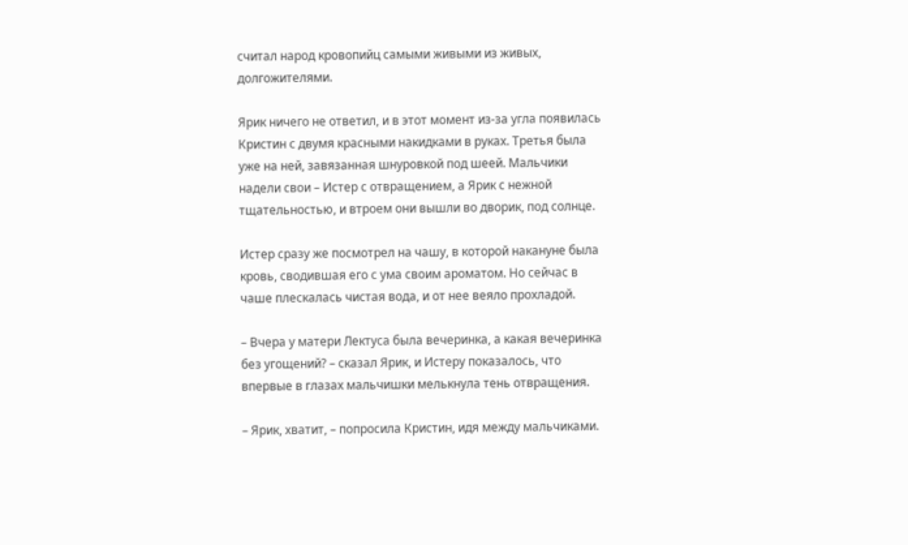считал народ кровопийц самыми живыми из живых, долгожителями.

Ярик ничего не ответил, и в этот момент из-за угла появилась Кристин с двумя красными накидками в руках. Третья была уже на ней, завязанная шнуровкой под шеей. Мальчики надели свои – Истер с отвращением, а Ярик с нежной тщательностью, и втроем они вышли во дворик, под солнце.

Истер сразу же посмотрел на чашу, в которой накануне была кровь, сводившая его с ума своим ароматом. Но сейчас в чаше плескалась чистая вода, и от нее веяло прохладой.

– Вчера у матери Лектуса была вечеринка, а какая вечеринка без угощений? – сказал Ярик, и Истеру показалось, что впервые в глазах мальчишки мелькнула тень отвращения.

– Ярик, хватит, – попросила Кристин, идя между мальчиками.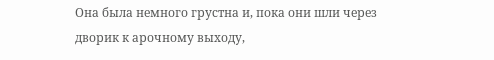Она была немного грустна и, пока они шли через дворик к арочному выходу,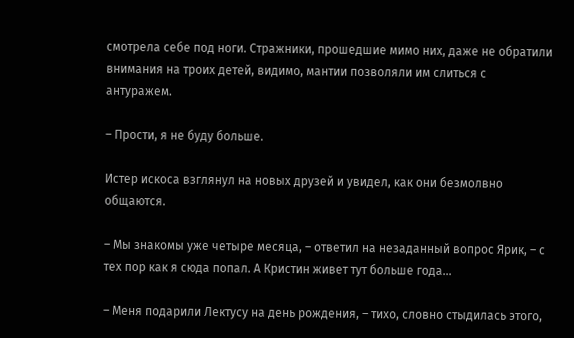смотрела себе под ноги. Стражники, прошедшие мимо них, даже не обратили внимания на троих детей, видимо, мантии позволяли им слиться с антуражем.

– Прости, я не буду больше.

Истер искоса взглянул на новых друзей и увидел, как они безмолвно общаются.

– Мы знакомы уже четыре месяца, – ответил на незаданный вопрос Ярик, – с тех пор как я сюда попал. А Кристин живет тут больше года…

– Меня подарили Лектусу на день рождения, – тихо, словно стыдилась этого,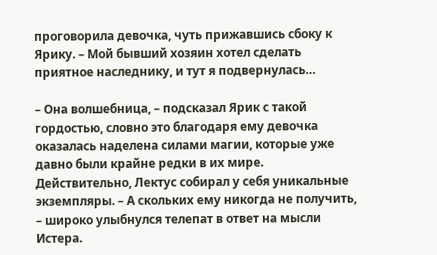проговорила девочка, чуть прижавшись сбоку к Ярику. – Мой бывший хозяин хотел сделать приятное наследнику, и тут я подвернулась…

– Она волшебница, – подсказал Ярик с такой гордостью, словно это благодаря ему девочка оказалась наделена силами магии, которые уже давно были крайне редки в их мире. Действительно, Лектус собирал у себя уникальные экземпляры. – А скольких ему никогда не получить, – широко улыбнулся телепат в ответ на мысли Истера.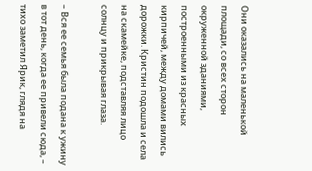Они оказались на маленькой площади, со всех сторон окруженной зданиями, построенными из красных кирпичей, между домами вились дорожки. Кристин подошла и села на скамейке, подставляя лицо солнцу и прикрывая глаза.

– Вся ее семья была подана к ужину в тот день, когда ее привели сюда, – тихо заметил Ярик, глядя на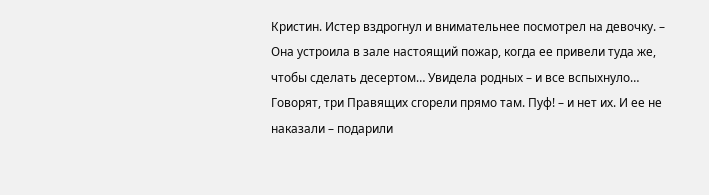Кристин. Истер вздрогнул и внимательнее посмотрел на девочку. – Она устроила в зале настоящий пожар, когда ее привели туда же, чтобы сделать десертом… Увидела родных – и все вспыхнуло… Говорят, три Правящих сгорели прямо там. Пуф! – и нет их. И ее не наказали – подарили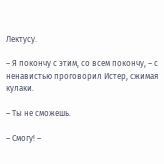Лектусу.

– Я покончу с этим, со всем покончу, – с ненавистью проговорил Истер, сжимая кулаки.

– Ты не сможешь.

– Смогу! –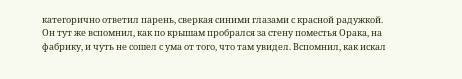категорично ответил парень, сверкая синими глазами с красной радужкой. Он тут же вспомнил, как по крышам пробрался за стену поместья Орака, на фабрику, и чуть не сошел с ума от того, что там увидел. Вспомнил, как искал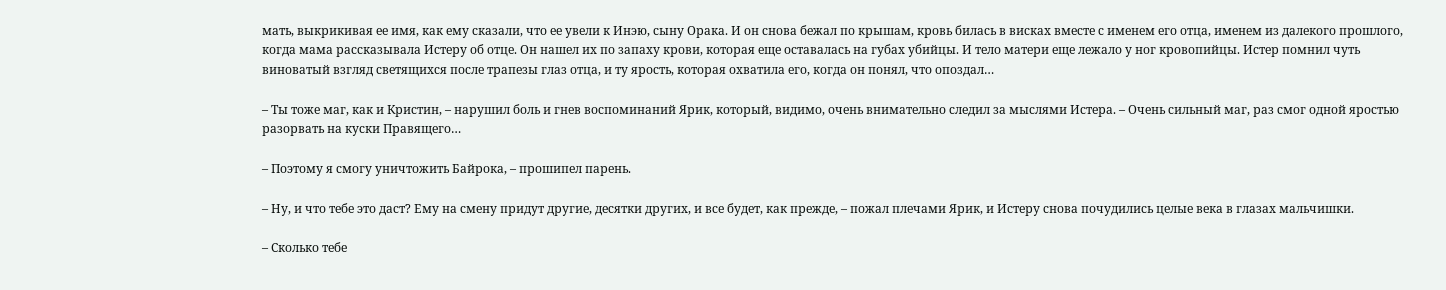мать, выкрикивая ее имя, как ему сказали, что ее увели к Инэю, сыну Орака. И он снова бежал по крышам, кровь билась в висках вместе с именем его отца, именем из далекого прошлого, когда мама рассказывала Истеру об отце. Он нашел их по запаху крови, которая еще оставалась на губах убийцы. И тело матери еще лежало у ног кровопийцы. Истер помнил чуть виноватый взгляд светящихся после трапезы глаз отца, и ту ярость, которая охватила его, когда он понял, что опоздал…

– Ты тоже маг, как и Кристин, – нарушил боль и гнев воспоминаний Ярик, который, видимо, очень внимательно следил за мыслями Истера. – Очень сильный маг, раз смог одной яростью разорвать на куски Правящего…

– Поэтому я смогу уничтожить Байрока, – прошипел парень.

– Ну, и что тебе это даст? Ему на смену придут другие, десятки других, и все будет, как прежде, – пожал плечами Ярик, и Истеру снова почудились целые века в глазах мальчишки.

– Сколько тебе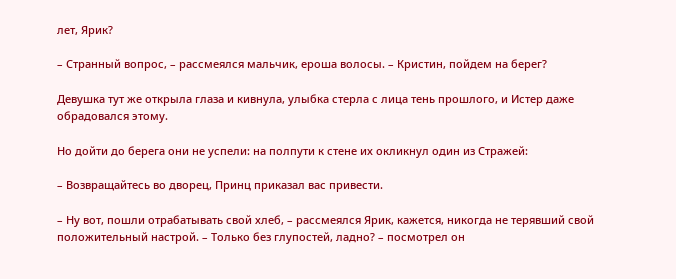лет, Ярик?

– Странный вопрос, – рассмеялся мальчик, ероша волосы. – Кристин, пойдем на берег?

Девушка тут же открыла глаза и кивнула, улыбка стерла с лица тень прошлого, и Истер даже обрадовался этому.

Но дойти до берега они не успели: на полпути к стене их окликнул один из Стражей:

– Возвращайтесь во дворец, Принц приказал вас привести.

– Ну вот, пошли отрабатывать свой хлеб, – рассмеялся Ярик, кажется, никогда не терявший свой положительный настрой. – Только без глупостей, ладно? – посмотрел он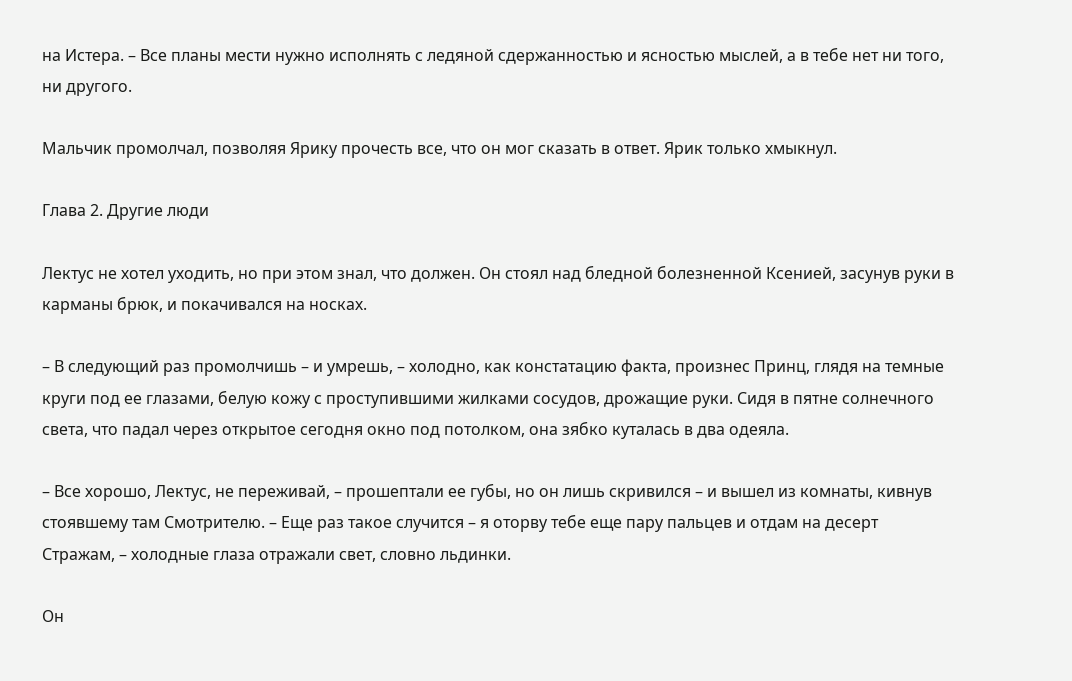на Истера. – Все планы мести нужно исполнять с ледяной сдержанностью и ясностью мыслей, а в тебе нет ни того, ни другого.

Мальчик промолчал, позволяя Ярику прочесть все, что он мог сказать в ответ. Ярик только хмыкнул.

Глава 2. Другие люди

Лектус не хотел уходить, но при этом знал, что должен. Он стоял над бледной болезненной Ксенией, засунув руки в карманы брюк, и покачивался на носках.

– В следующий раз промолчишь – и умрешь, – холодно, как констатацию факта, произнес Принц, глядя на темные круги под ее глазами, белую кожу с проступившими жилками сосудов, дрожащие руки. Сидя в пятне солнечного света, что падал через открытое сегодня окно под потолком, она зябко куталась в два одеяла.

– Все хорошо, Лектус, не переживай, – прошептали ее губы, но он лишь скривился – и вышел из комнаты, кивнув стоявшему там Смотрителю. – Еще раз такое случится – я оторву тебе еще пару пальцев и отдам на десерт Стражам, – холодные глаза отражали свет, словно льдинки.

Он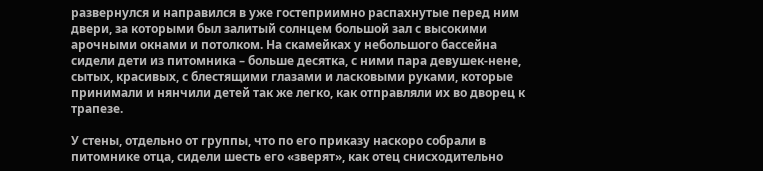развернулся и направился в уже гостеприимно распахнутые перед ним двери, за которыми был залитый солнцем большой зал с высокими арочными окнами и потолком. На скамейках у небольшого бассейна сидели дети из питомника – больше десятка, с ними пара девушек-нене, сытых, красивых, с блестящими глазами и ласковыми руками, которые принимали и нянчили детей так же легко, как отправляли их во дворец к трапезе.

У стены, отдельно от группы, что по его приказу наскоро собрали в питомнике отца, сидели шесть его «зверят», как отец снисходительно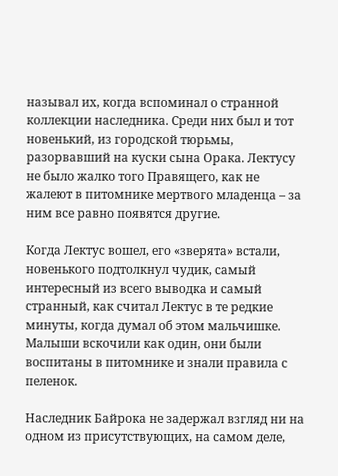называл их, когда вспоминал о странной коллекции наследника. Среди них был и тот новенький, из городской тюрьмы, разорвавший на куски сына Орака. Лектусу не было жалко того Правящего, как не жалеют в питомнике мертвого младенца – за ним все равно появятся другие.

Когда Лектус вошел, его «зверята» встали, новенького подтолкнул чудик, самый интересный из всего выводка и самый странный, как считал Лектус в те редкие минуты, когда думал об этом мальчишке. Малыши вскочили как один, они были воспитаны в питомнике и знали правила с пеленок.

Наследник Байрока не задержал взгляд ни на одном из присутствующих, на самом деле,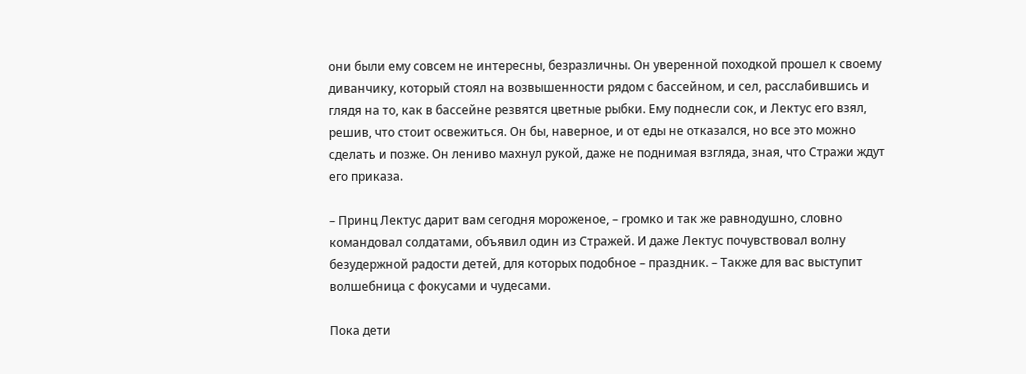они были ему совсем не интересны, безразличны. Он уверенной походкой прошел к своему диванчику, который стоял на возвышенности рядом с бассейном, и сел, расслабившись и глядя на то, как в бассейне резвятся цветные рыбки. Ему поднесли сок, и Лектус его взял, решив, что стоит освежиться. Он бы, наверное, и от еды не отказался, но все это можно сделать и позже. Он лениво махнул рукой, даже не поднимая взгляда, зная, что Стражи ждут его приказа.

– Принц Лектус дарит вам сегодня мороженое, – громко и так же равнодушно, словно командовал солдатами, объявил один из Стражей. И даже Лектус почувствовал волну безудержной радости детей, для которых подобное – праздник. – Также для вас выступит волшебница с фокусами и чудесами.

Пока дети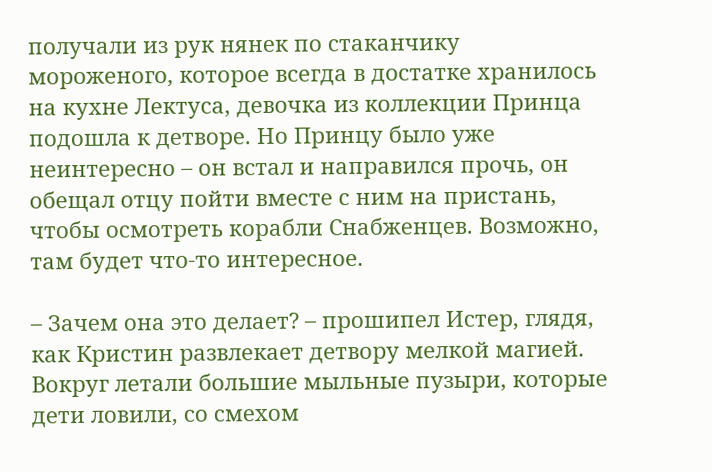получали из рук нянек по стаканчику мороженого, которое всегда в достатке хранилось на кухне Лектуса, девочка из коллекции Принца подошла к детворе. Но Принцу было уже неинтересно – он встал и направился прочь, он обещал отцу пойти вместе с ним на пристань, чтобы осмотреть корабли Снабженцев. Возможно, там будет что-то интересное.

– Зачем она это делает? – прошипел Истер, глядя, как Кристин развлекает детвору мелкой магией. Вокруг летали большие мыльные пузыри, которые дети ловили, со смехом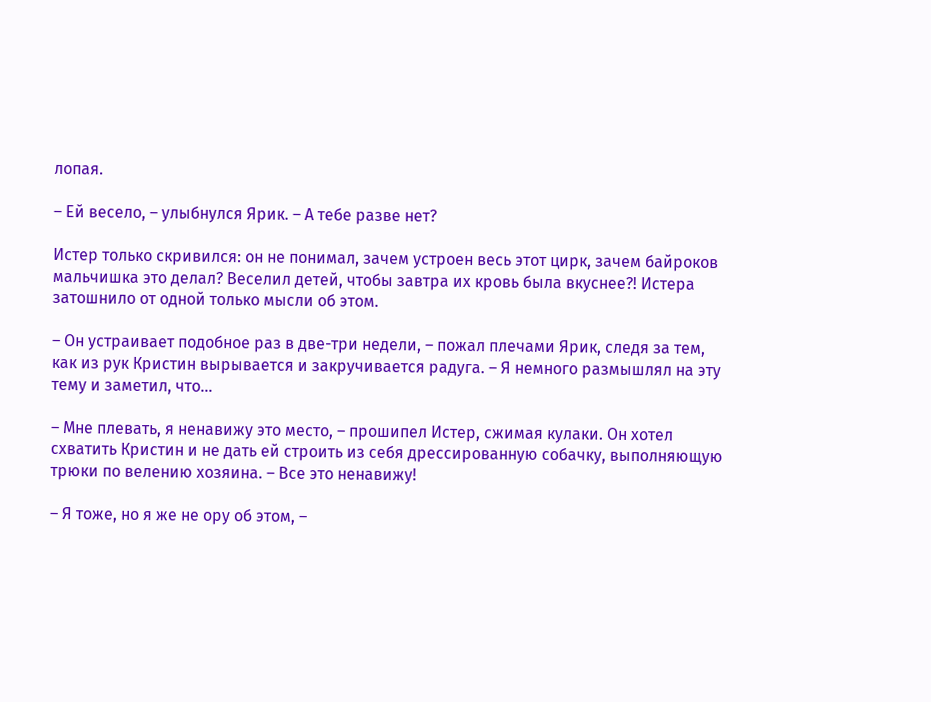лопая.

– Ей весело, – улыбнулся Ярик. – А тебе разве нет?

Истер только скривился: он не понимал, зачем устроен весь этот цирк, зачем байроков мальчишка это делал? Веселил детей, чтобы завтра их кровь была вкуснее?! Истера затошнило от одной только мысли об этом.

– Он устраивает подобное раз в две-три недели, – пожал плечами Ярик, следя за тем, как из рук Кристин вырывается и закручивается радуга. – Я немного размышлял на эту тему и заметил, что…

– Мне плевать, я ненавижу это место, – прошипел Истер, сжимая кулаки. Он хотел схватить Кристин и не дать ей строить из себя дрессированную собачку, выполняющую трюки по велению хозяина. – Все это ненавижу!

– Я тоже, но я же не ору об этом, –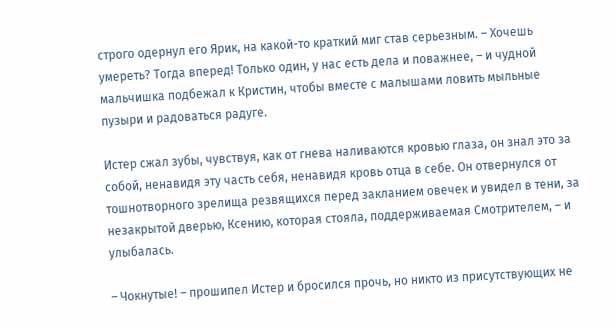строго одернул его Ярик, на какой-то краткий миг став серьезным. – Хочешь умереть? Тогда вперед! Только один, у нас есть дела и поважнее, – и чудной мальчишка подбежал к Кристин, чтобы вместе с малышами ловить мыльные пузыри и радоваться радуге.

Истер сжал зубы, чувствуя, как от гнева наливаются кровью глаза, он знал это за собой, ненавидя эту часть себя, ненавидя кровь отца в себе. Он отвернулся от тошнотворного зрелища резвящихся перед закланием овечек и увидел в тени, за незакрытой дверью, Ксению, которая стояла, поддерживаемая Смотрителем, – и улыбалась.

– Чокнутые! – прошипел Истер и бросился прочь, но никто из присутствующих не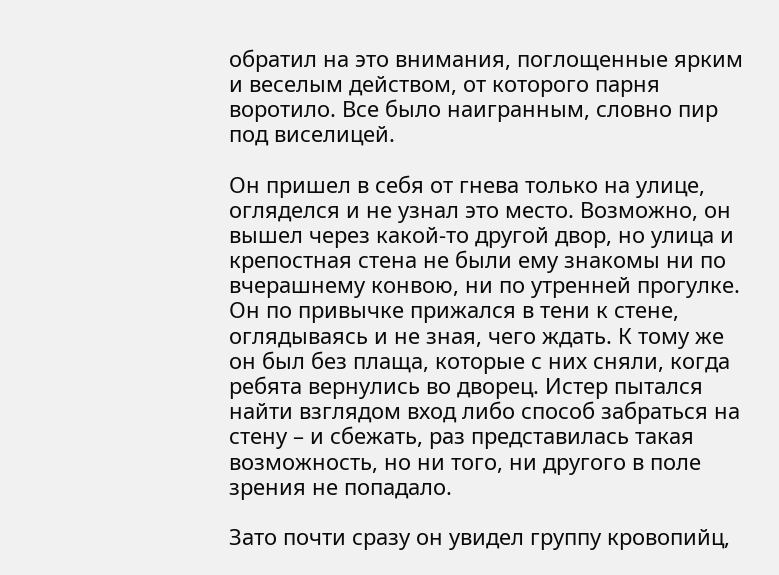обратил на это внимания, поглощенные ярким и веселым действом, от которого парня воротило. Все было наигранным, словно пир под виселицей.

Он пришел в себя от гнева только на улице, огляделся и не узнал это место. Возможно, он вышел через какой-то другой двор, но улица и крепостная стена не были ему знакомы ни по вчерашнему конвою, ни по утренней прогулке. Он по привычке прижался в тени к стене, оглядываясь и не зная, чего ждать. К тому же он был без плаща, которые с них сняли, когда ребята вернулись во дворец. Истер пытался найти взглядом вход либо способ забраться на стену – и сбежать, раз представилась такая возможность, но ни того, ни другого в поле зрения не попадало.

Зато почти сразу он увидел группу кровопийц,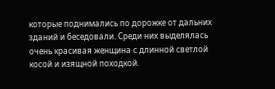которые поднимались по дорожке от дальних зданий и беседовали. Среди них выделялась очень красивая женщина с длинной светлой косой и изящной походкой.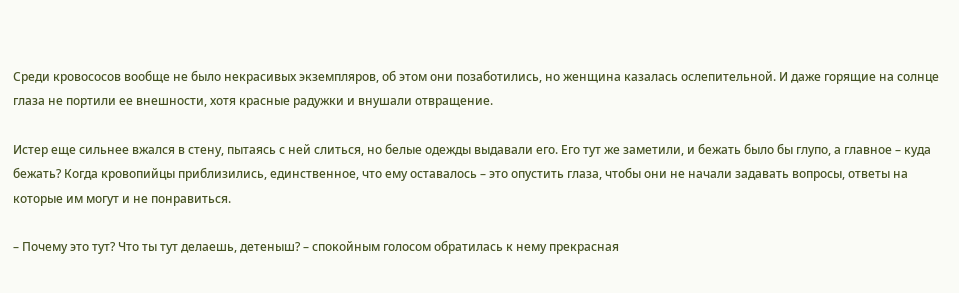Среди кровососов вообще не было некрасивых экземпляров, об этом они позаботились, но женщина казалась ослепительной. И даже горящие на солнце глаза не портили ее внешности, хотя красные радужки и внушали отвращение.

Истер еще сильнее вжался в стену, пытаясь с ней слиться, но белые одежды выдавали его. Его тут же заметили, и бежать было бы глупо, а главное – куда бежать? Когда кровопийцы приблизились, единственное, что ему оставалось – это опустить глаза, чтобы они не начали задавать вопросы, ответы на которые им могут и не понравиться.

– Почему это тут? Что ты тут делаешь, детеныш? – спокойным голосом обратилась к нему прекрасная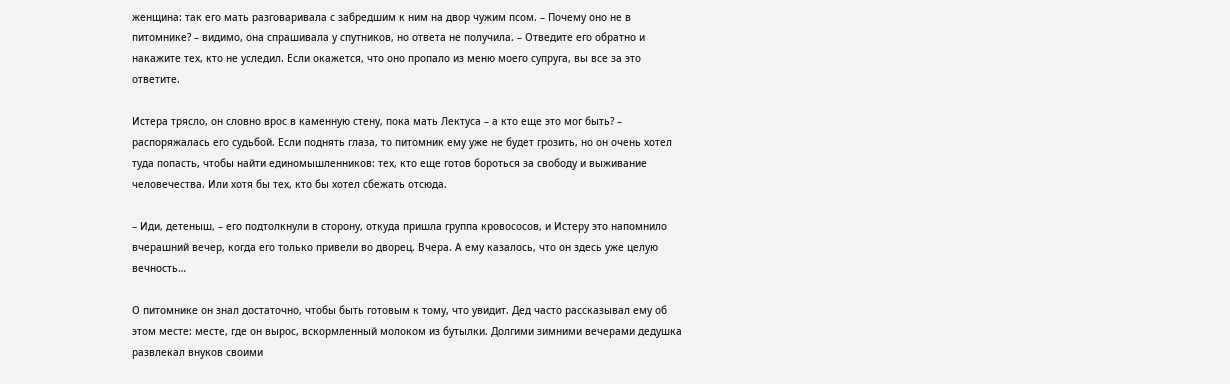женщина: так его мать разговаривала с забредшим к ним на двор чужим псом. – Почему оно не в питомнике? – видимо, она спрашивала у спутников, но ответа не получила. – Отведите его обратно и накажите тех, кто не уследил. Если окажется, что оно пропало из меню моего супруга, вы все за это ответите.

Истера трясло, он словно врос в каменную стену, пока мать Лектуса – а кто еще это мог быть? – распоряжалась его судьбой. Если поднять глаза, то питомник ему уже не будет грозить, но он очень хотел туда попасть, чтобы найти единомышленников: тех, кто еще готов бороться за свободу и выживание человечества. Или хотя бы тех, кто бы хотел сбежать отсюда.

– Иди, детеныш, – его подтолкнули в сторону, откуда пришла группа кровососов, и Истеру это напомнило вчерашний вечер, когда его только привели во дворец. Вчера. А ему казалось, что он здесь уже целую вечность…

О питомнике он знал достаточно, чтобы быть готовым к тому, что увидит. Дед часто рассказывал ему об этом месте: месте, где он вырос, вскормленный молоком из бутылки. Долгими зимними вечерами дедушка развлекал внуков своими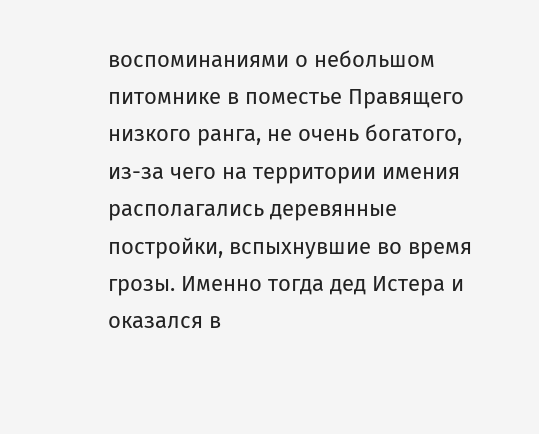воспоминаниями о небольшом питомнике в поместье Правящего низкого ранга, не очень богатого, из-за чего на территории имения располагались деревянные постройки, вспыхнувшие во время грозы. Именно тогда дед Истера и оказался в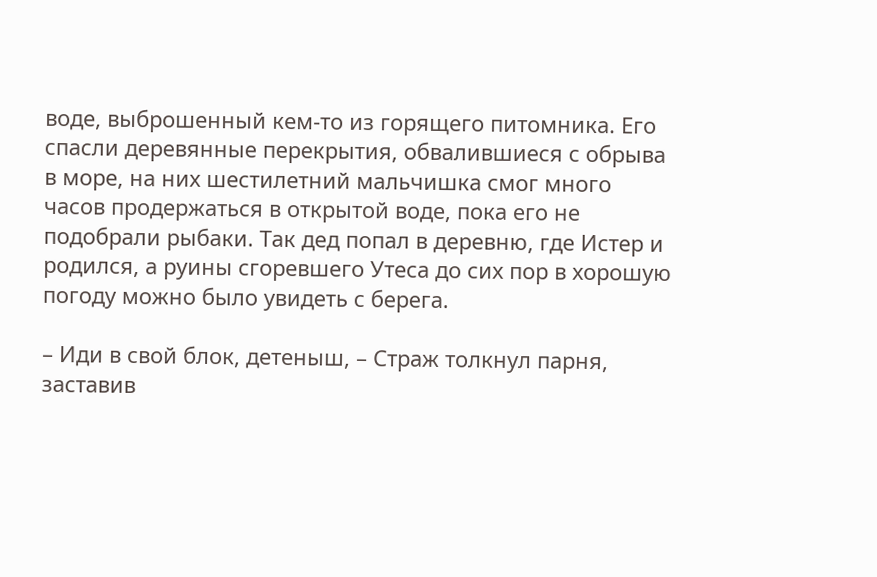воде, выброшенный кем-то из горящего питомника. Его спасли деревянные перекрытия, обвалившиеся с обрыва в море, на них шестилетний мальчишка смог много часов продержаться в открытой воде, пока его не подобрали рыбаки. Так дед попал в деревню, где Истер и родился, а руины сгоревшего Утеса до сих пор в хорошую погоду можно было увидеть с берега.

– Иди в свой блок, детеныш, – Страж толкнул парня, заставив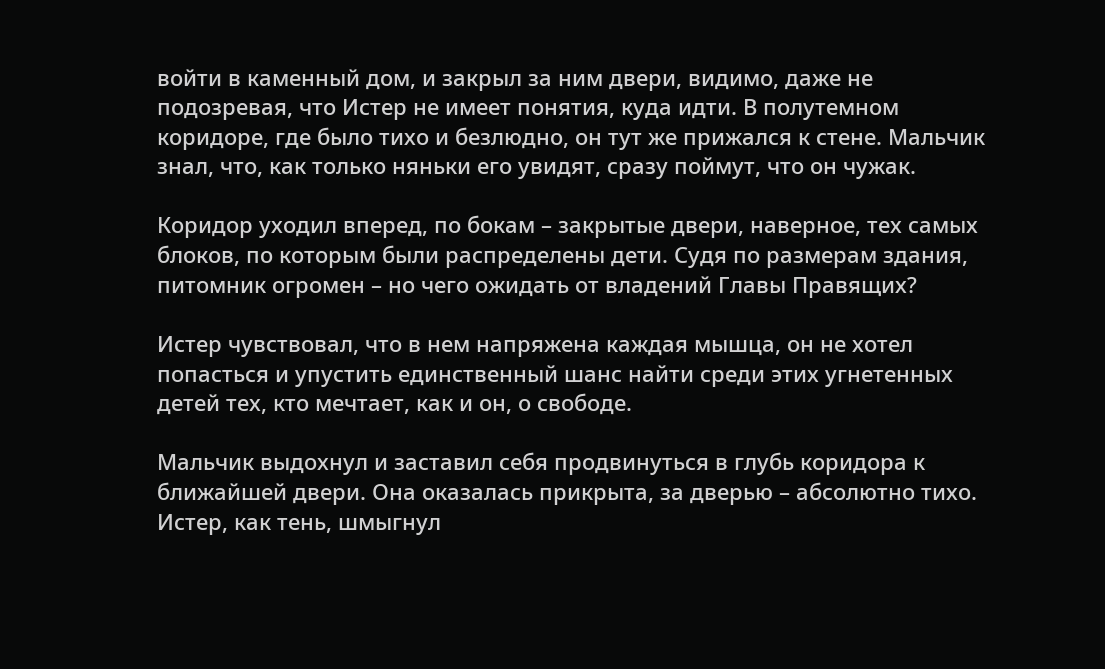войти в каменный дом, и закрыл за ним двери, видимо, даже не подозревая, что Истер не имеет понятия, куда идти. В полутемном коридоре, где было тихо и безлюдно, он тут же прижался к стене. Мальчик знал, что, как только няньки его увидят, сразу поймут, что он чужак.

Коридор уходил вперед, по бокам – закрытые двери, наверное, тех самых блоков, по которым были распределены дети. Судя по размерам здания, питомник огромен – но чего ожидать от владений Главы Правящих?

Истер чувствовал, что в нем напряжена каждая мышца, он не хотел попасться и упустить единственный шанс найти среди этих угнетенных детей тех, кто мечтает, как и он, о свободе.

Мальчик выдохнул и заставил себя продвинуться в глубь коридора к ближайшей двери. Она оказалась прикрыта, за дверью – абсолютно тихо. Истер, как тень, шмыгнул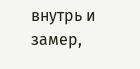внутрь и замер,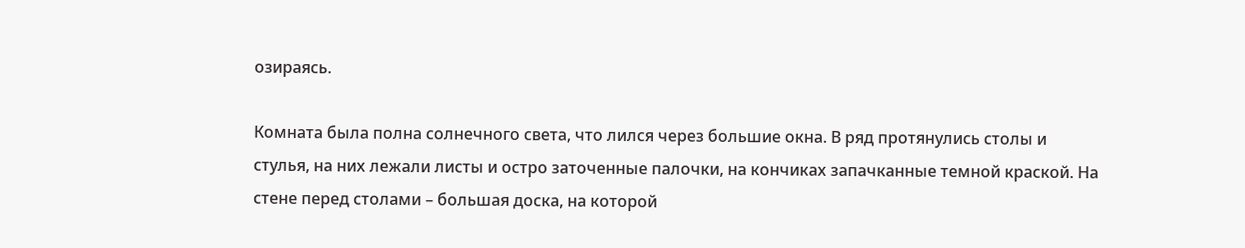озираясь.

Комната была полна солнечного света, что лился через большие окна. В ряд протянулись столы и стулья, на них лежали листы и остро заточенные палочки, на кончиках запачканные темной краской. На стене перед столами – большая доска, на которой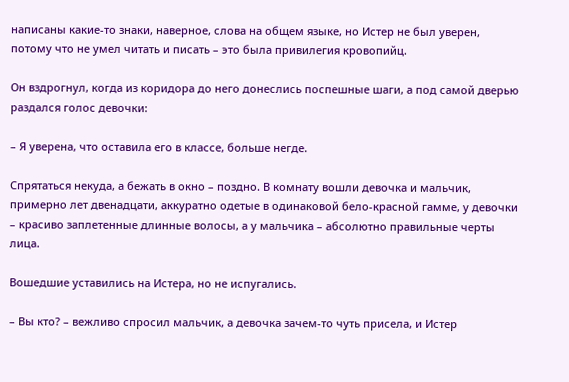написаны какие-то знаки, наверное, слова на общем языке, но Истер не был уверен, потому что не умел читать и писать – это была привилегия кровопийц.

Он вздрогнул, когда из коридора до него донеслись поспешные шаги, а под самой дверью раздался голос девочки:

– Я уверена, что оставила его в классе, больше негде.

Спрятаться некуда, а бежать в окно – поздно. В комнату вошли девочка и мальчик, примерно лет двенадцати, аккуратно одетые в одинаковой бело-красной гамме, у девочки – красиво заплетенные длинные волосы, а у мальчика – абсолютно правильные черты лица.

Вошедшие уставились на Истера, но не испугались.

– Вы кто? – вежливо спросил мальчик, а девочка зачем-то чуть присела, и Истер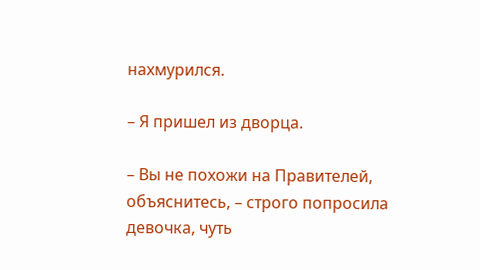нахмурился.

– Я пришел из дворца.

– Вы не похожи на Правителей, объяснитесь, – строго попросила девочка, чуть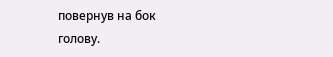повернув на бок голову.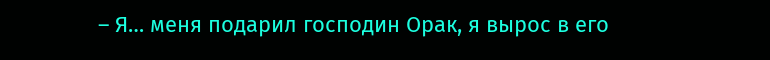– Я… меня подарил господин Орак, я вырос в его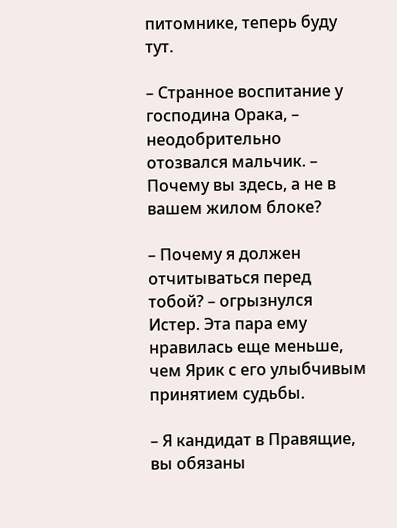питомнике, теперь буду тут.

– Странное воспитание у господина Орака, – неодобрительно отозвался мальчик. – Почему вы здесь, а не в вашем жилом блоке?

– Почему я должен отчитываться перед тобой? – огрызнулся Истер. Эта пара ему нравилась еще меньше, чем Ярик с его улыбчивым принятием судьбы.

– Я кандидат в Правящие, вы обязаны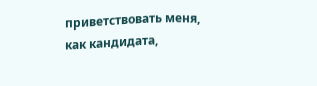приветствовать меня, как кандидата,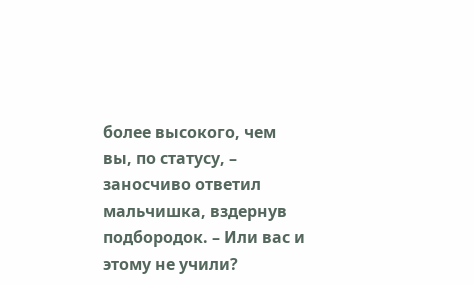более высокого, чем вы, по статусу, – заносчиво ответил мальчишка, вздернув подбородок. – Или вас и этому не учили?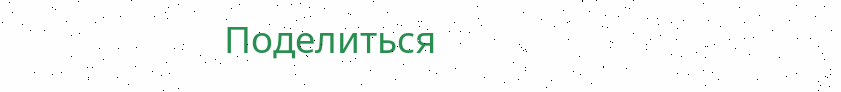Поделиться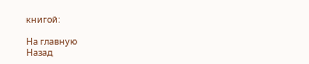книгой:

На главную
Назад